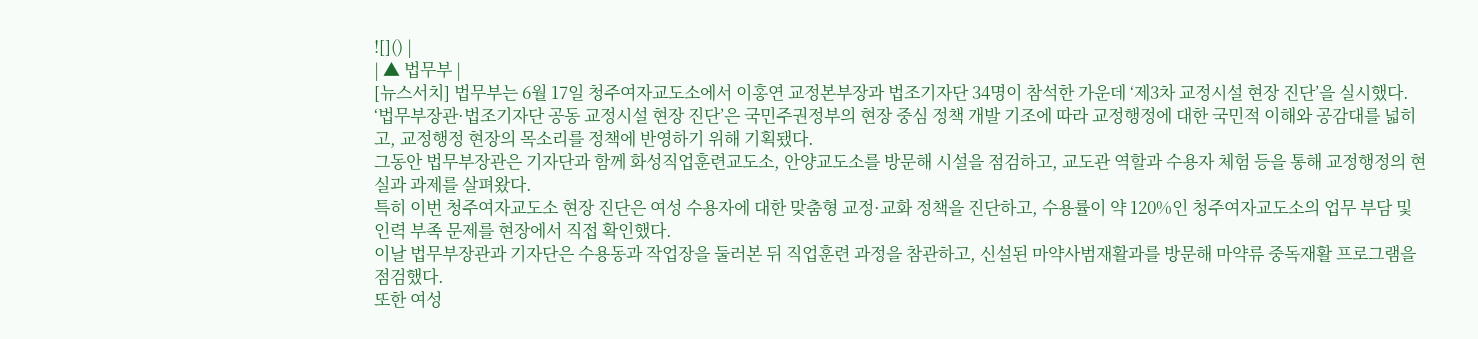![]() |
| ▲ 법무부 |
[뉴스서치] 법무부는 6월 17일 청주여자교도소에서 이홍연 교정본부장과 법조기자단 34명이 참석한 가운데 ‘제3차 교정시설 현장 진단’을 실시했다.
‘법무부장관·법조기자단 공동 교정시설 현장 진단’은 국민주권정부의 현장 중심 정책 개발 기조에 따라 교정행정에 대한 국민적 이해와 공감대를 넓히고, 교정행정 현장의 목소리를 정책에 반영하기 위해 기획됐다.
그동안 법무부장관은 기자단과 함께 화성직업훈련교도소, 안양교도소를 방문해 시설을 점검하고, 교도관 역할과 수용자 체험 등을 통해 교정행정의 현실과 과제를 살펴왔다.
특히 이번 청주여자교도소 현장 진단은 여성 수용자에 대한 맞춤형 교정·교화 정책을 진단하고, 수용률이 약 120%인 청주여자교도소의 업무 부담 및 인력 부족 문제를 현장에서 직접 확인했다.
이날 법무부장관과 기자단은 수용동과 작업장을 둘러본 뒤 직업훈련 과정을 참관하고, 신설된 마약사범재활과를 방문해 마약류 중독재활 프로그램을 점검했다.
또한 여성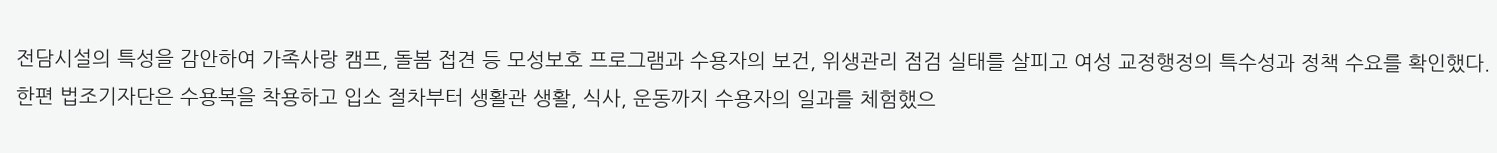전담시설의 특성을 감안하여 가족사랑 캠프, 돌봄 접견 등 모성보호 프로그램과 수용자의 보건, 위생관리 점검 실태를 살피고 여성 교정행정의 특수성과 정책 수요를 확인했다.
한편 법조기자단은 수용복을 착용하고 입소 절차부터 생활관 생활, 식사, 운동까지 수용자의 일과를 체험했으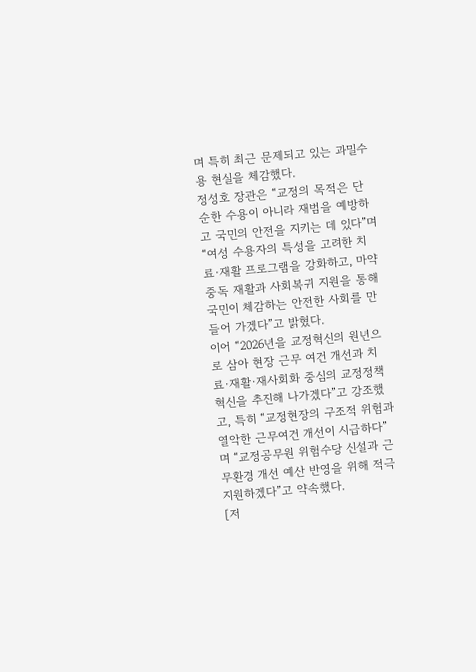며 특히 최근 문제되고 있는 과밀수용 현실을 체감했다.
정성호 장관은 “교정의 목적은 단순한 수용이 아니라 재범을 예방하고 국민의 안전을 지키는 데 있다”며 “여성 수용자의 특성을 고려한 치료·재활 프로그램을 강화하고, 마약 중독 재활과 사회복귀 지원을 통해 국민이 체감하는 안전한 사회를 만들어 가겠다”고 밝혔다.
이어 “2026년을 교정혁신의 원년으로 삼아 현장 근무 여건 개선과 치료·재활·재사회화 중심의 교정정책 혁신을 추진해 나가겠다”고 강조했고, 특히 “교정현장의 구조적 위험과 열악한 근무여건 개선이 시급하다”며 “교정공무원 위험수당 신설과 근무환경 개선 예산 반영을 위해 적극 지원하겠다”고 약속했다.
[저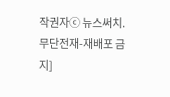작권자ⓒ 뉴스써치. 무단전재-재배포 금지]